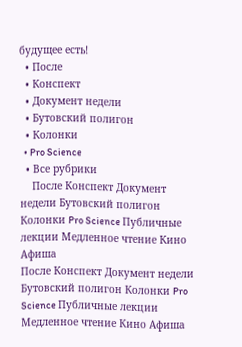будущее есть!
  • После
  • Конспект
  • Документ недели
  • Бутовский полигон
  • Колонки
  • Pro Science
  • Все рубрики
    После Конспект Документ недели Бутовский полигон Колонки Pro Science Публичные лекции Медленное чтение Кино Афиша
После Конспект Документ недели Бутовский полигон Колонки Pro Science Публичные лекции Медленное чтение Кино Афиша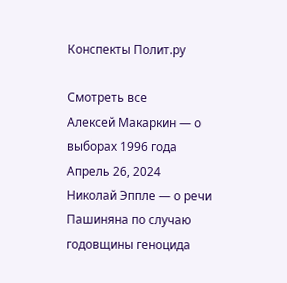Конспекты Полит.ру

Смотреть все
Алексей Макаркин — о выборах 1996 года
Апрель 26, 2024
Николай Эппле — о речи Пашиняна по случаю годовщины геноцида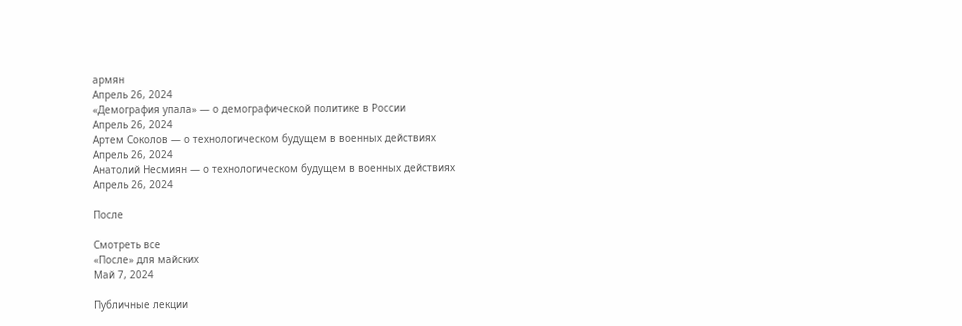армян
Апрель 26, 2024
«Демография упала» — о демографической политике в России
Апрель 26, 2024
Артем Соколов — о технологическом будущем в военных действиях
Апрель 26, 2024
Анатолий Несмиян — о технологическом будущем в военных действиях
Апрель 26, 2024

После

Смотреть все
«После» для майских
Май 7, 2024

Публичные лекции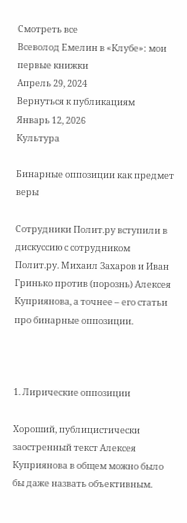Смотреть все
Всеволод Емелин в «Клубе»: мои первые книжки
Апрель 29, 2024
Вернуться к публикациям
Январь 12, 2026
Культура

Бинарные оппозиции как предмет веры

Сотрудники Полит.ру вступили в дискуссию с сотрудником Полит.ру. Михаил Захаров и Иван Гринько против (порознь) Алексея Куприянова, а точнее – его статьи про бинарные оппозиции.



1. Лирические оппозиции

Хороший, публицистически заостренный текст Алексея Куприянова в общем можно было бы даже назвать объективным.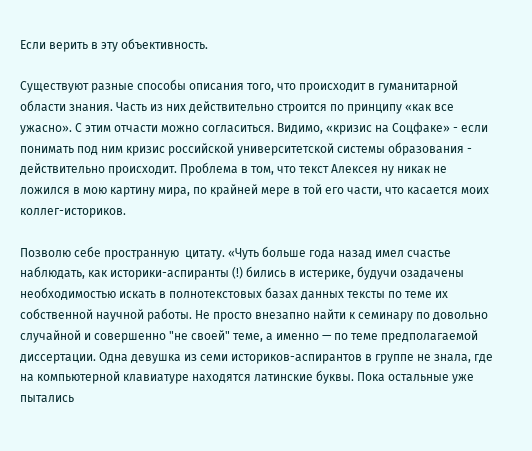Если верить в эту объективность.

Существуют разные способы описания того, что происходит в гуманитарной области знания. Часть из них действительно строится по принципу «как все ужасно». С этим отчасти можно согласиться. Видимо, «кризис на Соцфаке» - если понимать под ним кризис российской университетской системы образования -  действительно происходит. Проблема в том, что текст Алексея ну никак не ложился в мою картину мира, по крайней мере в той его части, что касается моих коллег-историков.

Позволю себе пространную  цитату. «Чуть больше года назад имел счастье наблюдать, как историки-аспиранты (!) бились в истерике, будучи озадачены необходимостью искать в полнотекстовых базах данных тексты по теме их собственной научной работы. Не просто внезапно найти к семинару по довольно случайной и совершенно "не своей" теме, а именно — по теме предполагаемой диссертации. Одна девушка из семи историков-аспирантов в группе не знала, где на компьютерной клавиатуре находятся латинские буквы. Пока остальные уже пытались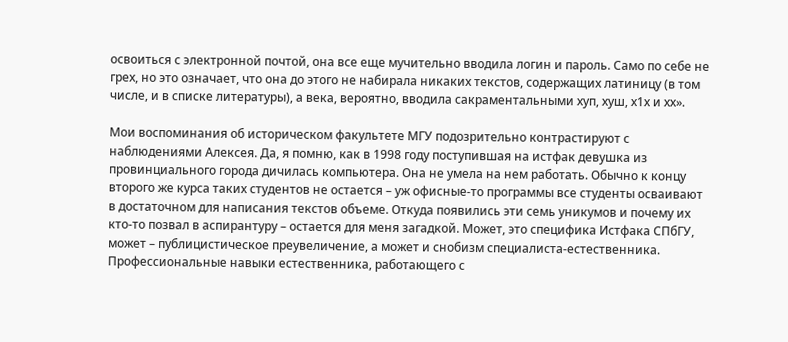освоиться с электронной почтой, она все еще мучительно вводила логин и пароль. Само по себе не грех, но это означает, что она до этого не набирала никаких текстов, содержащих латиницу (в том числе, и в списке литературы), а века, вероятно, вводила сакраментальными хуп, хуш, х1х и хх».

Мои воспоминания об историческом факультете МГУ подозрительно контрастируют с наблюдениями Алексея. Да, я помню, как в 1998 году поступившая на истфак девушка из провинциального города дичилась компьютера. Она не умела на нем работать. Обычно к концу второго же курса таких студентов не остается – уж офисные-то программы все студенты осваивают в достаточном для написания текстов объеме. Откуда появились эти семь уникумов и почему их кто-то позвал в аспирантуру – остается для меня загадкой. Может, это специфика Истфака СПбГУ, может – публицистическое преувеличение, а может и снобизм специалиста-естественника. Профессиональные навыки естественника, работающего с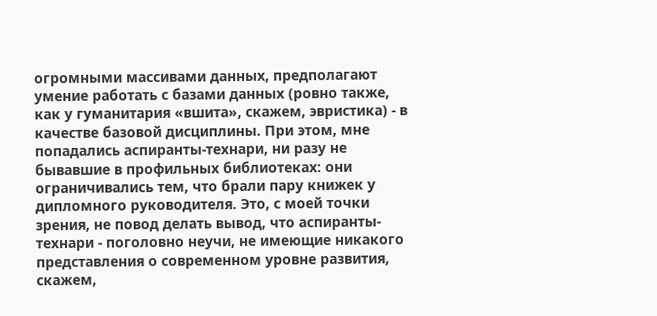огромными массивами данных, предполагают умение работать с базами данных (ровно также, как у гуманитария «вшита», скажем, эвристика) - в качестве базовой дисциплины. При этом, мне попадались аспиранты-технари, ни разу не бывавшие в профильных библиотеках: они ограничивались тем, что брали пару книжек у дипломного руководителя. Это, с моей точки зрения, не повод делать вывод, что аспиранты-технари - поголовно неучи, не имеющие никакого представления о современном уровне развития, скажем,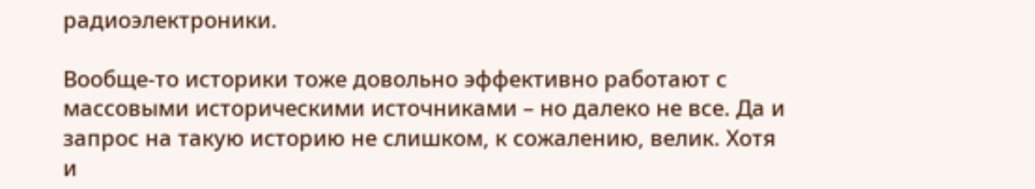радиоэлектроники.

Вообще-то историки тоже довольно эффективно работают с массовыми историческими источниками – но далеко не все. Да и запрос на такую историю не слишком, к сожалению, велик. Хотя и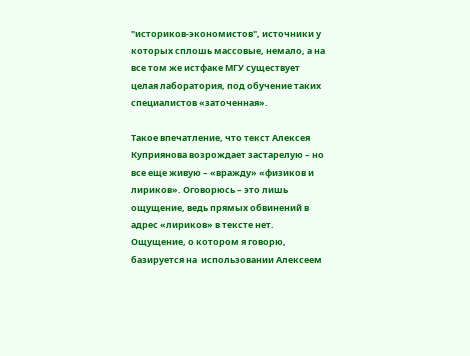"историков-экономистов", источники у которых сплошь массовые, немало, а на все том же истфаке МГУ существует целая лаборатория, под обучение таких специалистов «заточенная».

Такое впечатление, что текст Алексея Куприянова возрождает застарелую – но все еще живую – «вражду» «физиков и лириков». Оговорюсь – это лишь ощущение, ведь прямых обвинений в адрес «лириков» в тексте нет. Ощущение, о котором я говорю, базируется на  использовании Алексеем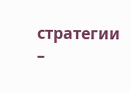стратегии –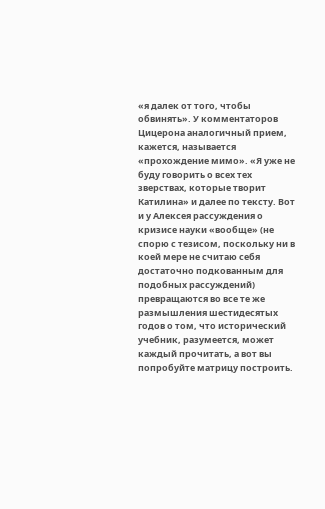«я далек от того, чтобы обвинять». У комментаторов Цицерона аналогичный прием, кажется, называется «прохождение мимо». «Я уже не буду говорить о всех тех зверствах, которые творит Катилина» и далее по тексту. Вот и у Алексея рассуждения о кризисе науки «вообще» (не спорю с тезисом, поскольку ни в коей мере не считаю себя достаточно подкованным для подобных рассуждений) превращаются во все те же размышления шестидесятых годов о том, что исторический учебник, разумеется, может каждый прочитать, а вот вы попробуйте матрицу построить.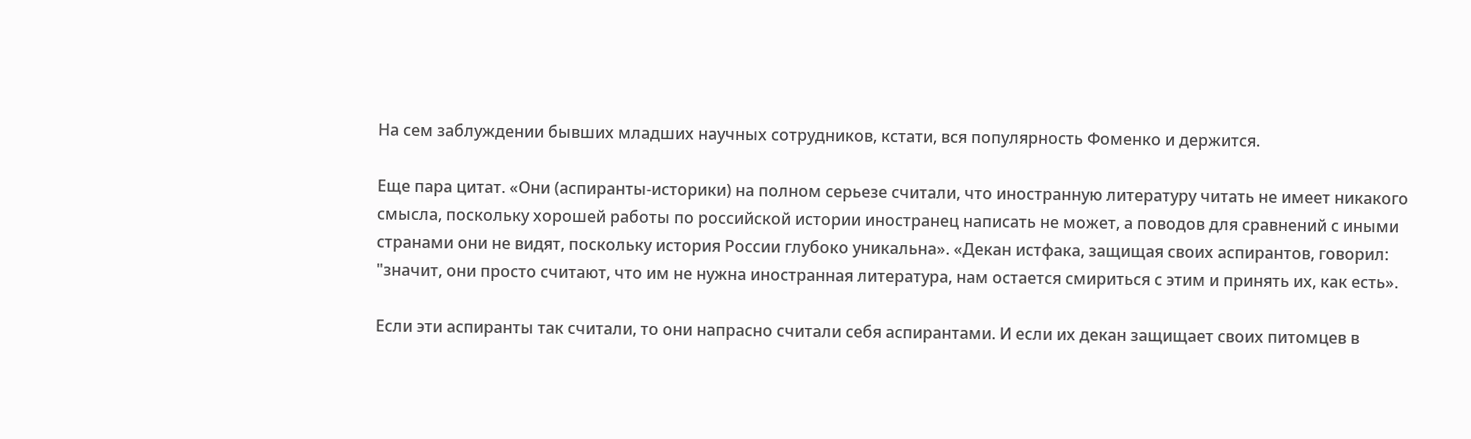На сем заблуждении бывших младших научных сотрудников, кстати, вся популярность Фоменко и держится.

Еще пара цитат. «Они (аспиранты-историки) на полном серьезе считали, что иностранную литературу читать не имеет никакого смысла, поскольку хорошей работы по российской истории иностранец написать не может, а поводов для сравнений с иными странами они не видят, поскольку история России глубоко уникальна». «Декан истфака, защищая своих аспирантов, говорил: "значит, они просто считают, что им не нужна иностранная литература, нам остается смириться с этим и принять их, как есть».

Если эти аспиранты так считали, то они напрасно считали себя аспирантами. И если их декан защищает своих питомцев в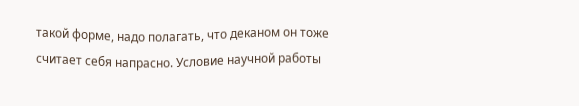такой форме, надо полагать, что деканом он тоже считает себя напрасно. Условие научной работы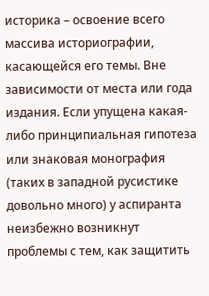историка – освоение всего массива историографии, касающейся его темы. Вне зависимости от места или года издания. Если упущена какая-либо принципиальная гипотеза или знаковая монография (таких в западной русистике довольно много) у аспиранта неизбежно возникнут проблемы с тем, как защитить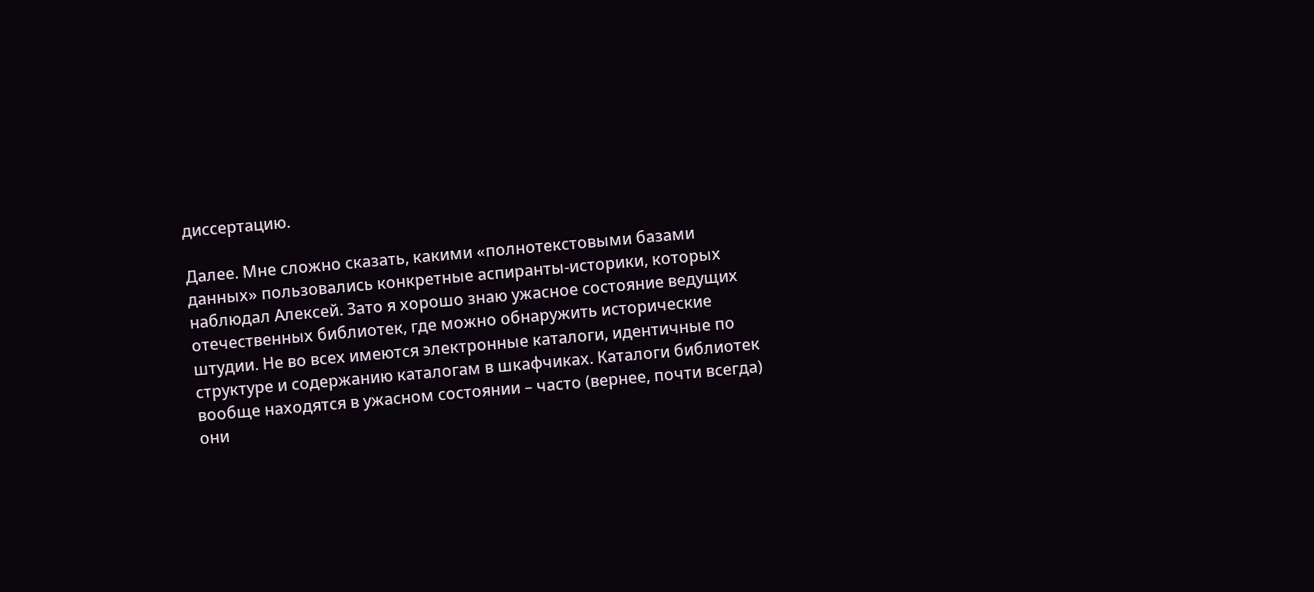диссертацию.

Далее. Мне сложно сказать, какими «полнотекстовыми базами данных» пользовались конкретные аспиранты-историки, которых наблюдал Алексей. Зато я хорошо знаю ужасное состояние ведущих отечественных библиотек, где можно обнаружить исторические штудии. Не во всех имеются электронные каталоги, идентичные по структуре и содержанию каталогам в шкафчиках. Каталоги библиотек вообще находятся в ужасном состоянии – часто (вернее, почти всегда) они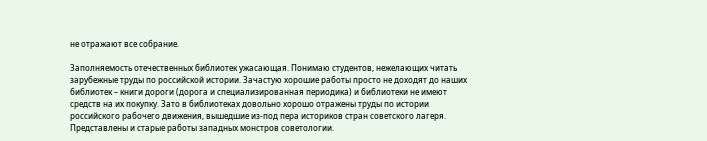не отражают все собрание.

Заполняемость отечественных библиотек ужасающая. Понимаю студентов, нежелающих читать зарубежные труды по российской истории. Зачастую хорошие работы просто не доходят до наших библиотек – книги дороги (дорога и специализированная периодика) и библиотеки не имеют средств на их покупку. Зато в библиотеках довольно хорошо отражены труды по истории российского рабочего движения, вышедшие из-под пера историков стран советского лагеря. Представлены и старые работы западных монстров советологии.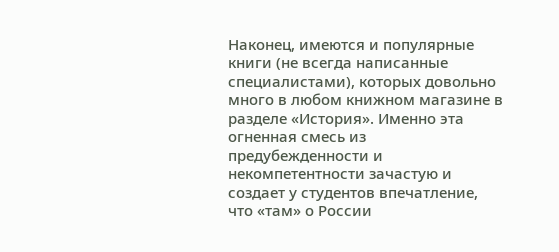Наконец, имеются и популярные книги (не всегда написанные специалистами), которых довольно много в любом книжном магазине в разделе «История». Именно эта огненная смесь из предубежденности и некомпетентности зачастую и создает у студентов впечатление, что «там» о России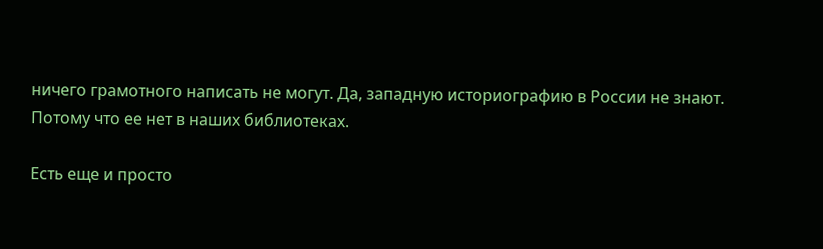ничего грамотного написать не могут. Да, западную историографию в России не знают. Потому что ее нет в наших библиотеках.

Есть еще и просто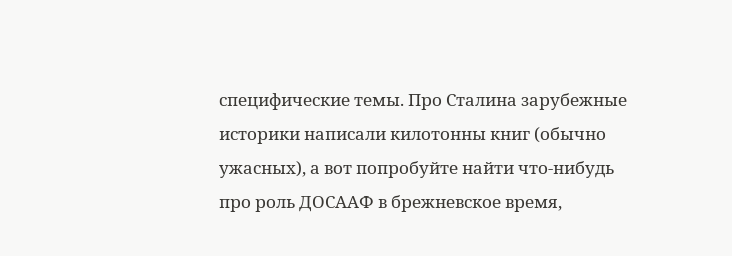специфические темы. Про Сталина зарубежные историки написали килотонны книг (обычно ужасных), а вот попробуйте найти что-нибудь про роль ДОСААФ в брежневское время,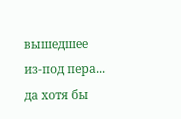вышедшее из-под пера... да хотя бы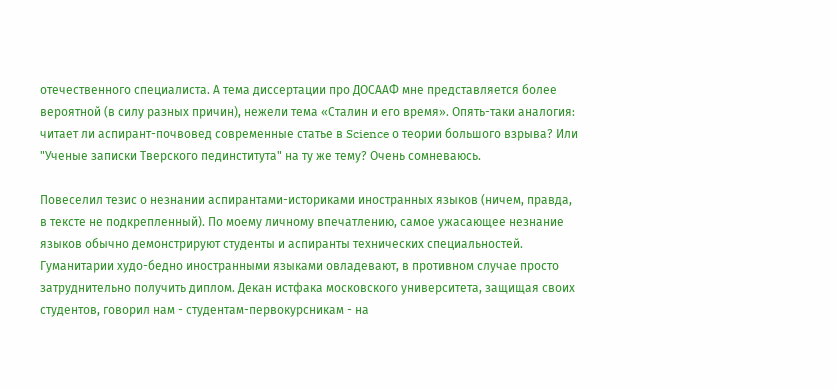отечественного специалиста. А тема диссертации про ДОСААФ мне представляется более вероятной (в силу разных причин), нежели тема «Сталин и его время». Опять-таки аналогия: читает ли аспирант-почвовед современные статье в Science о теории большого взрыва? Или "Ученые записки Тверского пединститута" на ту же тему? Очень сомневаюсь.

Повеселил тезис о незнании аспирантами-историками иностранных языков (ничем, правда, в тексте не подкрепленный). По моему личному впечатлению, самое ужасающее незнание языков обычно демонстрируют студенты и аспиранты технических специальностей. Гуманитарии худо-бедно иностранными языками овладевают, в противном случае просто затруднительно получить диплом. Декан истфака московского университета, защищая своих студентов, говорил нам - студентам-первокурсникам - на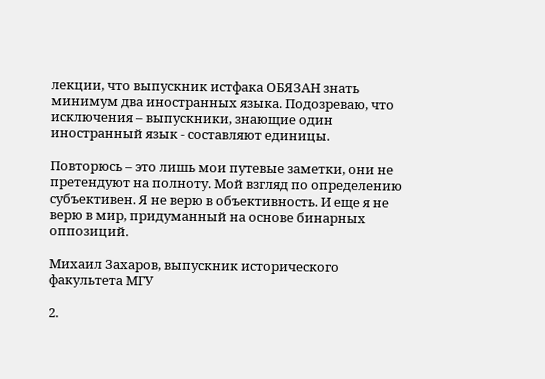лекции, что выпускник истфака ОБЯЗАН знать минимум два иностранных языка. Подозреваю, что исключения – выпускники, знающие один иностранный язык - составляют единицы.

Повторюсь – это лишь мои путевые заметки, они не претендуют на полноту. Мой взгляд по определению субъективен. Я не верю в объективность. И еще я не верю в мир, придуманный на основе бинарных оппозиций.

Михаил Захаров, выпускник исторического факультета МГУ

2.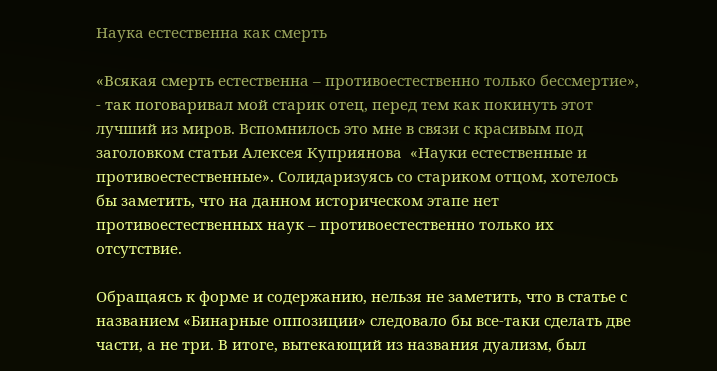Наука естественна как смерть

«Всякая смерть естественна – противоестественно только бессмертие», - так поговаривал мой старик отец, перед тем как покинуть этот лучший из миров. Вспомнилось это мне в связи с красивым под заголовком статьи Алексея Куприянова  «Науки естественные и противоестественные». Солидаризуясь со стариком отцом, хотелось бы заметить, что на данном историческом этапе нет противоестественных наук – противоестественно только их отсутствие.

Обращаясь к форме и содержанию, нельзя не заметить, что в статье с названием «Бинарные оппозиции» следовало бы все-таки сделать две части, а не три. В итоге, вытекающий из названия дуализм, был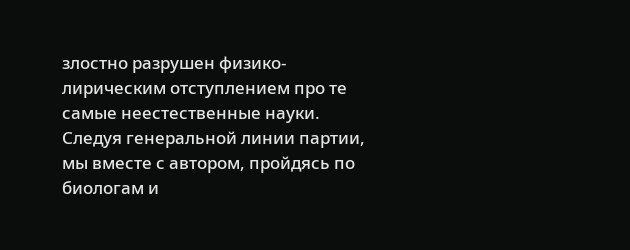злостно разрушен физико-лирическим отступлением про те самые неестественные науки. Следуя генеральной линии партии, мы вместе с автором, пройдясь по биологам и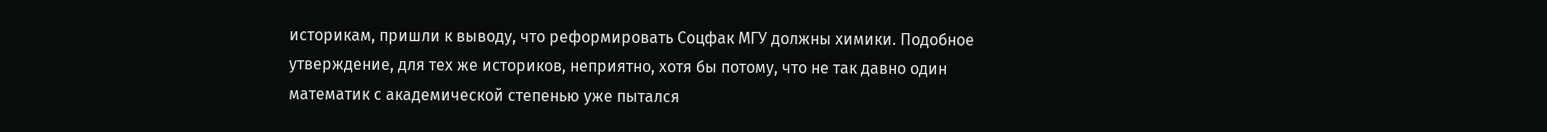историкам, пришли к выводу, что реформировать Соцфак МГУ должны химики. Подобное утверждение, для тех же историков, неприятно, хотя бы потому, что не так давно один математик с академической степенью уже пытался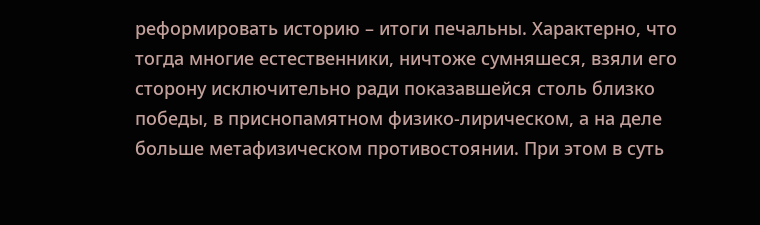реформировать историю – итоги печальны. Характерно, что тогда многие естественники, ничтоже сумняшеся, взяли его сторону исключительно ради показавшейся столь близко победы, в приснопамятном физико-лирическом, а на деле больше метафизическом противостоянии. При этом в суть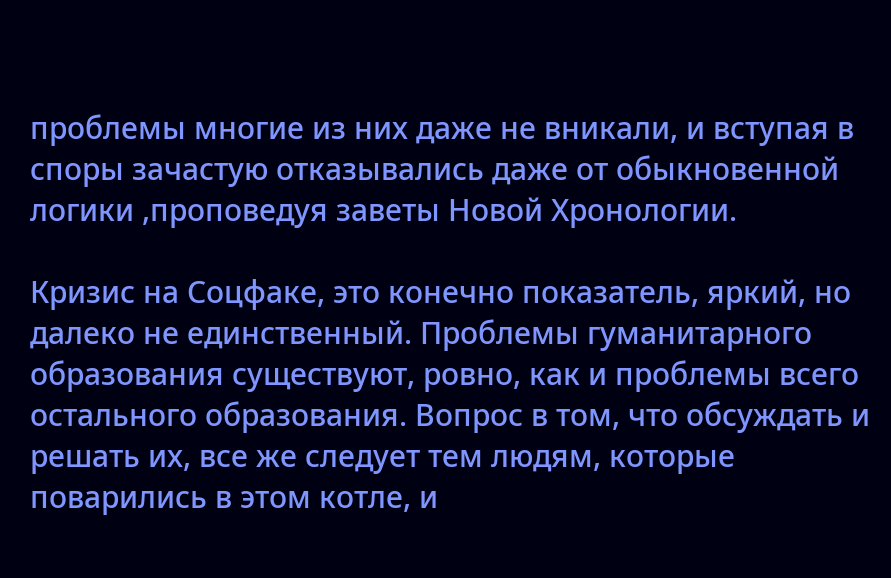проблемы многие из них даже не вникали, и вступая в споры зачастую отказывались даже от обыкновенной логики ,проповедуя заветы Новой Хронологии.

Кризис на Соцфаке, это конечно показатель, яркий, но далеко не единственный. Проблемы гуманитарного образования существуют, ровно, как и проблемы всего остального образования. Вопрос в том, что обсуждать и решать их, все же следует тем людям, которые поварились в этом котле, и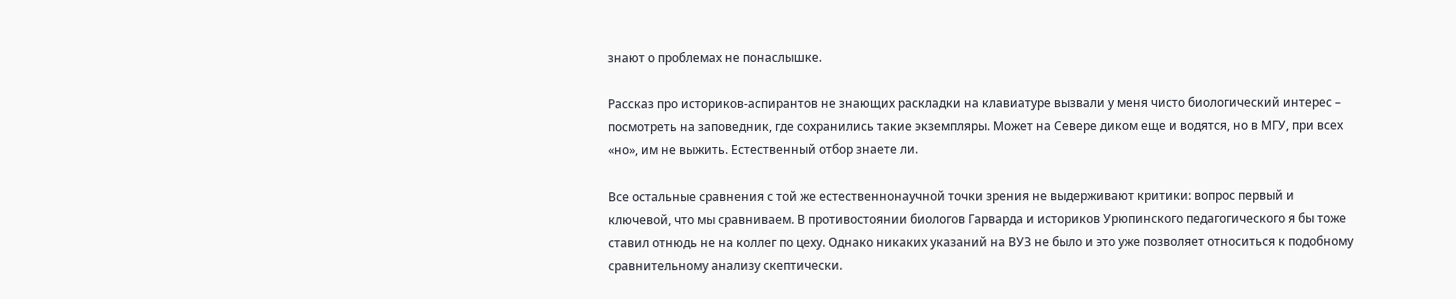знают о проблемах не понаслышке.

Рассказ про историков-аспирантов не знающих раскладки на клавиатуре вызвали у меня чисто биологический интерес – посмотреть на заповедник, где сохранились такие экземпляры. Может на Севере диком еще и водятся, но в МГУ, при всех «но», им не выжить. Естественный отбор знаете ли.

Все остальные сравнения с той же естественнонаучной точки зрения не выдерживают критики: вопрос первый и ключевой, что мы сравниваем. В противостоянии биологов Гарварда и историков Урюпинского педагогического я бы тоже ставил отнюдь не на коллег по цеху. Однако никаких указаний на ВУЗ не было и это уже позволяет относиться к подобному сравнительному анализу скептически.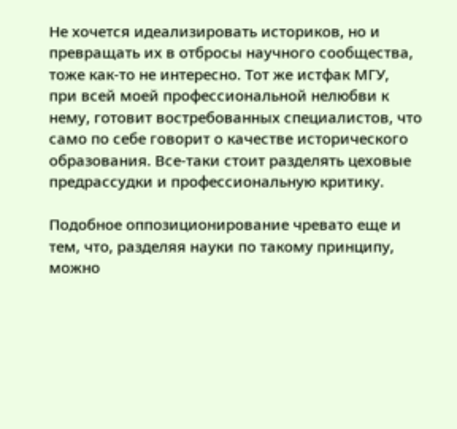Не хочется идеализировать историков, но и превращать их в отбросы научного сообщества, тоже как-то не интересно. Тот же истфак МГУ,  при всей моей профессиональной нелюбви к нему, готовит востребованных специалистов, что само по себе говорит о качестве исторического образования. Все-таки стоит разделять цеховые предрассудки и профессиональную критику.

Подобное оппозиционирование чревато еще и тем, что, разделяя науки по такому принципу, можно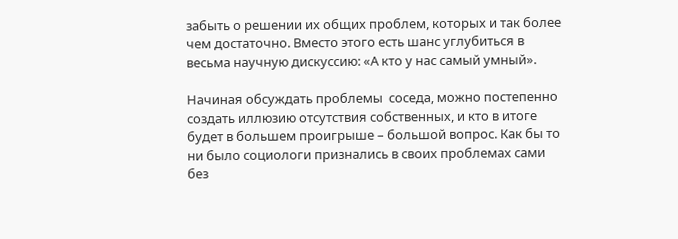забыть о решении их общих проблем, которых и так более чем достаточно. Вместо этого есть шанс углубиться в весьма научную дискуссию: «А кто у нас самый умный».

Начиная обсуждать проблемы  соседа, можно постепенно создать иллюзию отсутствия собственных, и кто в итоге будет в большем проигрыше – большой вопрос. Как бы то ни было социологи признались в своих проблемах сами без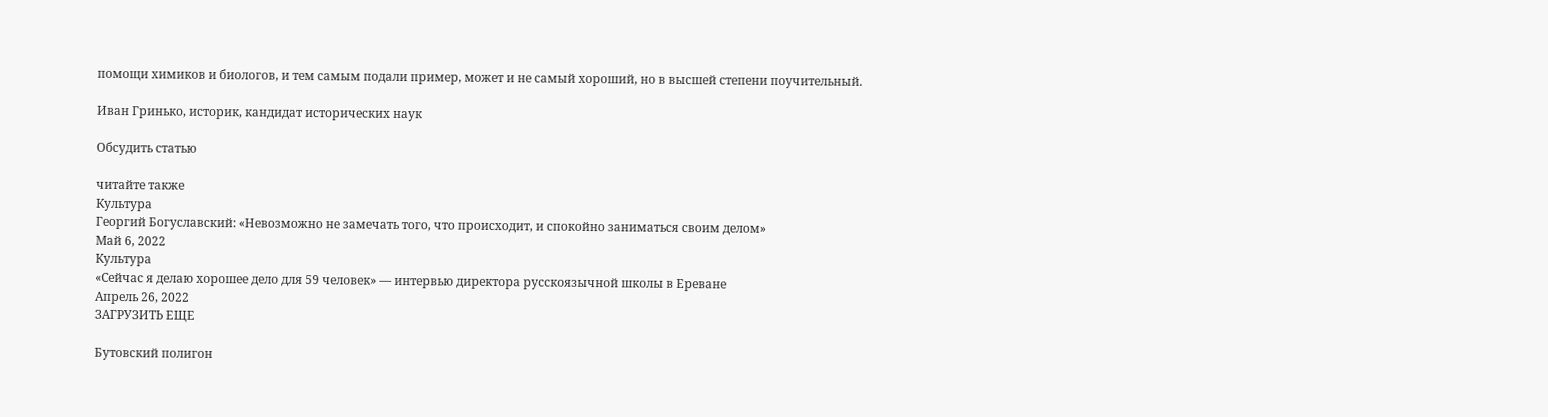помощи химиков и биологов, и тем самым подали пример, может и не самый хороший, но в высшей степени поучительный.

Иван Гринько, историк, кандидат исторических наук

Обсудить статью

читайте также
Культура
Георгий Богуславский: «Невозможно не замечать того, что происходит, и спокойно заниматься своим делом»
Май 6, 2022
Культура
«Сейчас я делаю хорошее дело для 59 человек» — интервью директора русскоязычной школы в Ереване
Апрель 26, 2022
ЗАГРУЗИТЬ ЕЩЕ

Бутовский полигон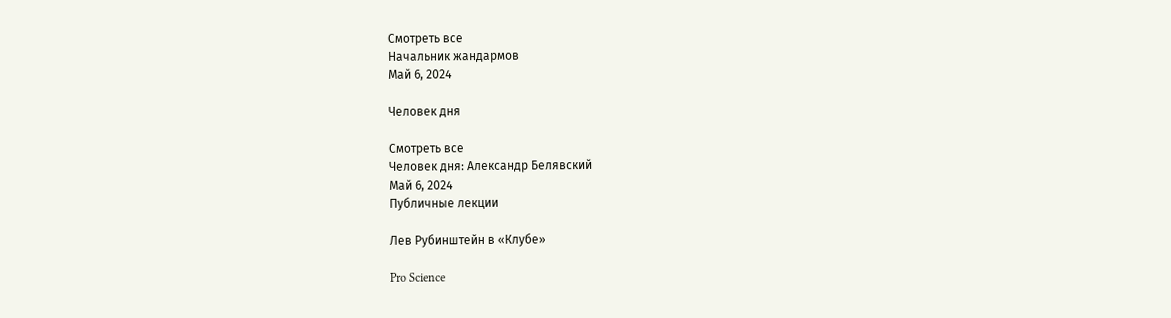Смотреть все
Начальник жандармов
Май 6, 2024

Человек дня

Смотреть все
Человек дня: Александр Белявский
Май 6, 2024
Публичные лекции

Лев Рубинштейн в «Клубе»

Pro Science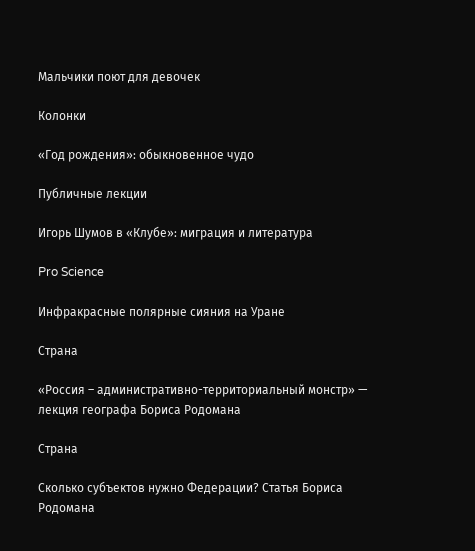Мальчики поют для девочек

Колонки

«Год рождения»: обыкновенное чудо

Публичные лекции

Игорь Шумов в «Клубе»: миграция и литература

Pro Science

Инфракрасные полярные сияния на Уране

Страна

«Россия – административно-территориальный монстр» — лекция географа Бориса Родомана

Страна

Сколько субъектов нужно Федерации? Статья Бориса Родомана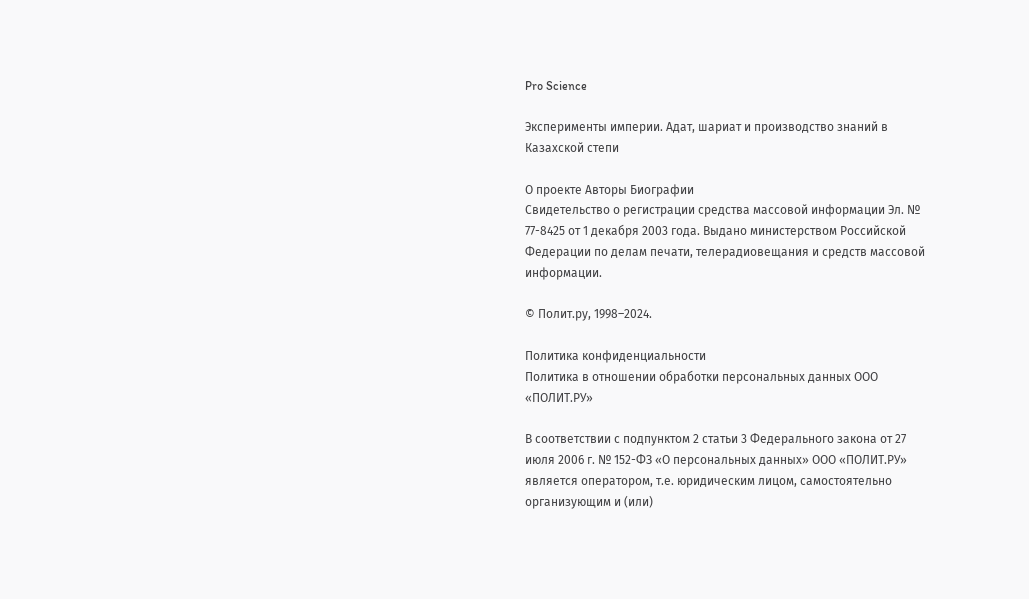Pro Science

Эксперименты империи. Адат, шариат и производство знаний в Казахской степи

О проекте Авторы Биографии
Свидетельство о регистрации средства массовой информации Эл. № 77-8425 от 1 декабря 2003 года. Выдано министерством Российской Федерации по делам печати, телерадиовещания и средств массовой информации.

© Полит.ру, 1998–2024.

Политика конфиденциальности
Политика в отношении обработки персональных данных ООО «ПОЛИТ.РУ»

В соответствии с подпунктом 2 статьи 3 Федерального закона от 27 июля 2006 г. № 152-ФЗ «О персональных данных» ООО «ПОЛИТ.РУ» является оператором, т.е. юридическим лицом, самостоятельно организующим и (или)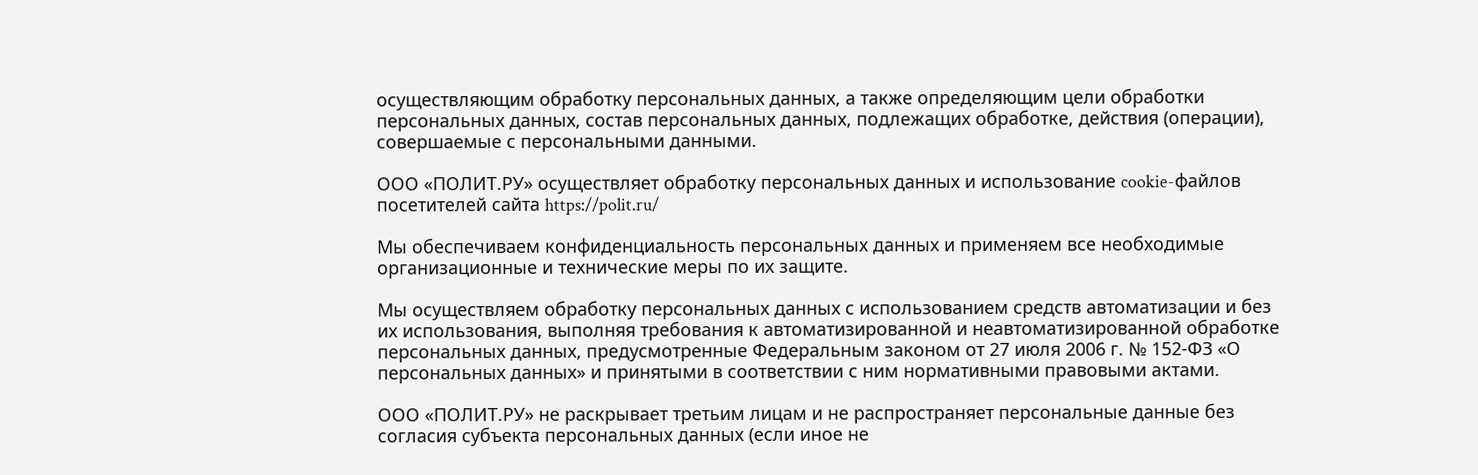осуществляющим обработку персональных данных, а также определяющим цели обработки персональных данных, состав персональных данных, подлежащих обработке, действия (операции), совершаемые с персональными данными.

ООО «ПОЛИТ.РУ» осуществляет обработку персональных данных и использование cookie-файлов посетителей сайта https://polit.ru/

Мы обеспечиваем конфиденциальность персональных данных и применяем все необходимые организационные и технические меры по их защите.

Мы осуществляем обработку персональных данных с использованием средств автоматизации и без их использования, выполняя требования к автоматизированной и неавтоматизированной обработке персональных данных, предусмотренные Федеральным законом от 27 июля 2006 г. № 152-ФЗ «О персональных данных» и принятыми в соответствии с ним нормативными правовыми актами.

ООО «ПОЛИТ.РУ» не раскрывает третьим лицам и не распространяет персональные данные без согласия субъекта персональных данных (если иное не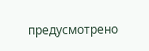предусмотрено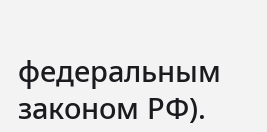федеральным законом РФ).